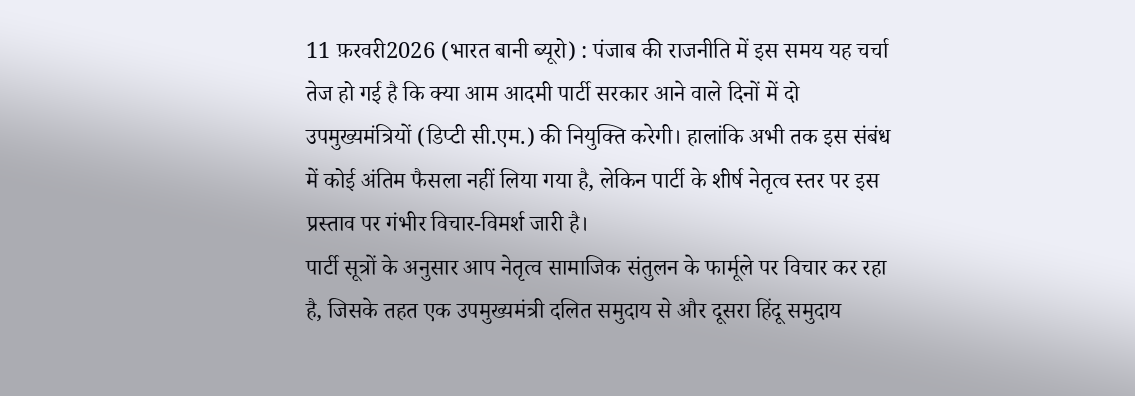11 फ़रवरी2026 (भारत बानी ब्यूरो) : पंजाब की राजनीति में इस समय यह चर्चा तेज हो गई है कि क्या आम आदमी पार्टी सरकार आने वाले दिनों में दो उपमुख्यमंत्रियों (डिप्टी सी.एम.) की नियुक्ति करेगी। हालांकि अभी तक इस संबंध में कोई अंतिम फैसला नहीं लिया गया है, लेकिन पार्टी के शीर्ष नेतृत्व स्तर पर इस प्रस्ताव पर गंभीर विचार-विमर्श जारी है।
पार्टी सूत्रों के अनुसार आप नेतृत्व सामाजिक संतुलन के फार्मूले पर विचार कर रहा है, जिसके तहत एक उपमुख्यमंत्री दलित समुदाय से और दूसरा हिंदू समुदाय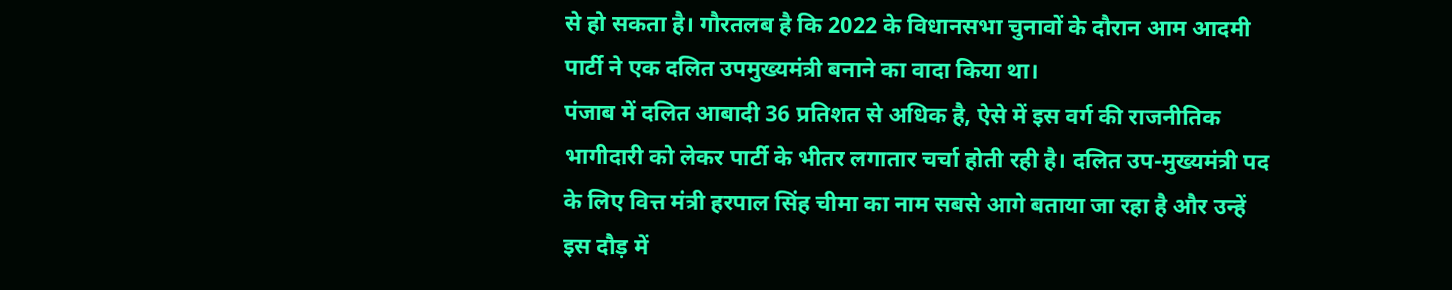से हो सकता है। गौरतलब है कि 2022 के विधानसभा चुनावों के दौरान आम आदमी पार्टी ने एक दलित उपमुख्यमंत्री बनाने का वादा किया था।
पंजाब में दलित आबादी 36 प्रतिशत से अधिक है, ऐसे में इस वर्ग की राजनीतिक भागीदारी को लेकर पार्टी के भीतर लगातार चर्चा होती रही है। दलित उप-मुख्यमंत्री पद के लिए वित्त मंत्री हरपाल सिंह चीमा का नाम सबसे आगे बताया जा रहा है और उन्हें इस दौड़ में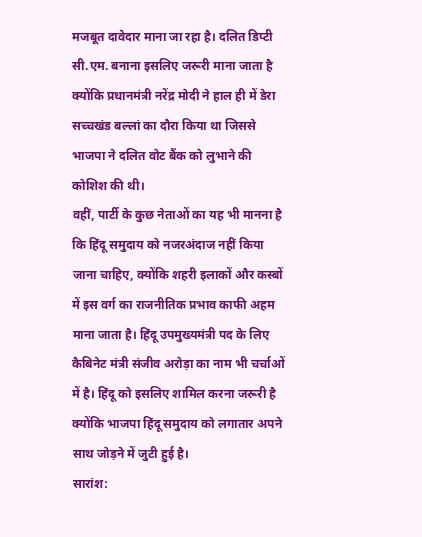मजबूत दावेदार माना जा रहा है। दलित डिप्टी सी.एम. बनाना इसलिए जरूरी माना जाता है क्योंकि प्रधानमंत्री नरेंद्र मोदी ने हाल ही में डेरा सच्चखंड बल्लां का दौरा किया था जिससे भाजपा ने दलित वोट बैंक को लुभाने की कोशिश की थी।
वहीं, पार्टी के कुछ नेताओं का यह भी मानना है कि हिंदू समुदाय को नजरअंदाज नहीं किया जाना चाहिए, क्योंकि शहरी इलाकों और कस्बों में इस वर्ग का राजनीतिक प्रभाव काफी अहम माना जाता है। हिंदू उपमुख्यमंत्री पद के लिए कैबिनेट मंत्री संजीव अरोड़ा का नाम भी चर्चाओं में है। हिंदू को इसलिए शामिल करना जरूरी है क्योंकि भाजपा हिंदू समुदाय को लगातार अपने साथ जोड़ने में जुटी हुई है।
सारांश: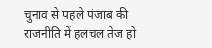चुनाव से पहले पंजाब की राजनीति में हलचल तेज हो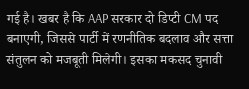गई है। खबर है कि AAP सरकार दो डिप्टी CM पद बनाएगी, जिससे पार्टी में रणनीतिक बदलाव और सत्ता संतुलन को मजबूती मिलेगी। इसका मकसद चुनावी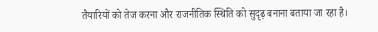तैयारियों को तेज करना और राजनीतिक स्थिति को सुदृढ़ बनाना बताया जा रहा है।